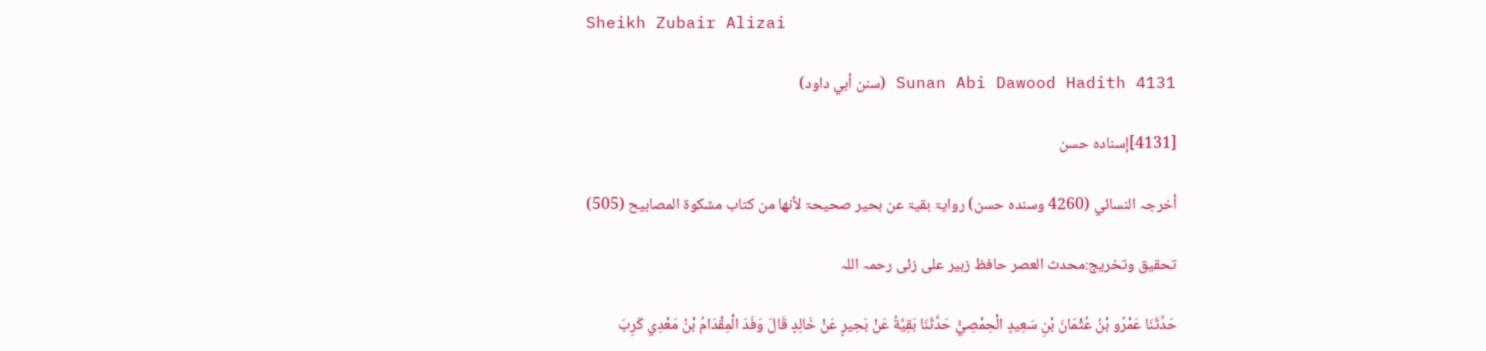Sheikh Zubair Alizai

Sunan Abi Dawood Hadith 4131 (سنن أبي داود)

[4131]إسنادہ حسن

أخرجہ النسائي (4260 وسندہ حسن) روایۃ بقیۃ عن بحیر صحیحۃ لأنھا من کتاب مشکوۃ المصابیح (505)

تحقیق وتخریج:محدث العصر حافظ زبیر علی زئی رحمہ اللہ

حَدَّثَنَا عَمْرُو بْنُ عُثْمَانَ بْنِ سَعِيدٍ الْحِمْصِيُّ حَدَّثَنَا بَقِيَّةُ عَنْ بَحِيرٍ عَنْ خَالِدٍ قَالَ وَفَدَ الْمِقْدَامُ بْنُ مَعْدِي كَرِبَ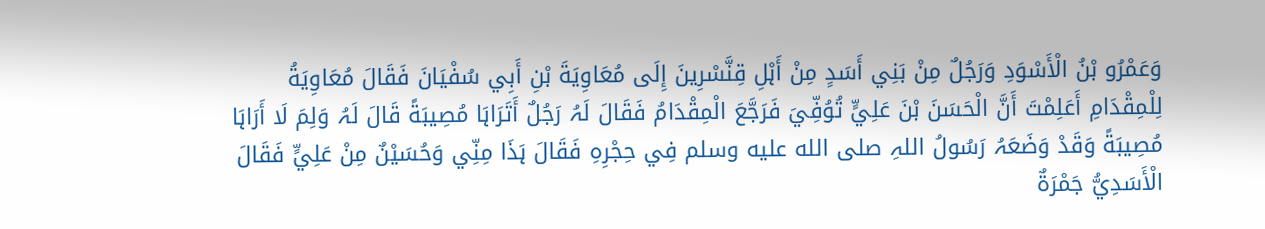وَعَمْرُو بْنُ الْأَسْوَدِ وَرَجُلٌ مِنْ بَنِي أَسَدٍ مِنْ أَہْلِ قِنَّسْرِينَ إِلَی مُعَاوِيَةَ بْنِ أَبِي سُفْيَانَ فَقَالَ مُعَاوِيَةُ لِلْمِقْدَامِ أَعَلِمْتَ أَنَّ الْحَسَنَ بْنَ عَلِيٍّ تُوُفِّيَ فَرَجَّعَ الْمِقْدَامُ فَقَالَ لَہُ رَجُلٌ أَتَرَاہَا مُصِيبَةً قَالَ لَہُ وَلِمَ لَا أَرَاہَا مُصِيبَةً وَقَدْ وَضَعَہُ رَسُولُ اللہِ صلى الله عليه وسلم فِي حِجْرِہِ فَقَالَ ہَذَا مِنِّي وَحُسَيْنٌ مِنْ عَلِيٍّ فَقَالَ الْأَسَدِيُّ جَمْرَةٌ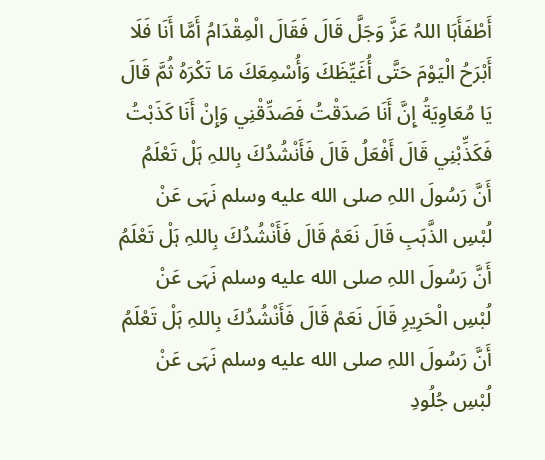أَطْفَأَہَا اللہُ عَزَّ وَجَلَّ قَالَ فَقَالَ الْمِقْدَامُ أَمَّا أَنَا فَلَا أَبْرَحُ الْيَوْمَ حَتَّی أُغَيِّظَكَ وَأُسْمِعَكَ مَا تَكْرَہُ ثُمَّ قَالَ يَا مُعَاوِيَةُ إِنَّ أَنَا صَدَقْتُ فَصَدِّقْنِي وَإِنْ أَنَا كَذَبْتُ فَكَذِّبْنِي قَالَ أَفْعَلُ قَالَ فَأَنْشُدُكَ بِاللہِ ہَلْ تَعْلَمُ أَنَّ رَسُولَ اللہِ صلى الله عليه وسلم نَہَی عَنْ لُبْسِ الذَّہَبِ قَالَ نَعَمْ قَالَ فَأَنْشُدُكَ بِاللہِ ہَلْ تَعْلَمُ أَنَّ رَسُولَ اللہِ صلى الله عليه وسلم نَہَی عَنْ لُبْسِ الْحَرِيرِ قَالَ نَعَمْ قَالَ فَأَنْشُدُكَ بِاللہِ ہَلْ تَعْلَمُ أَنَّ رَسُولَ اللہِ صلى الله عليه وسلم نَہَی عَنْ لُبْسِ جُلُودِ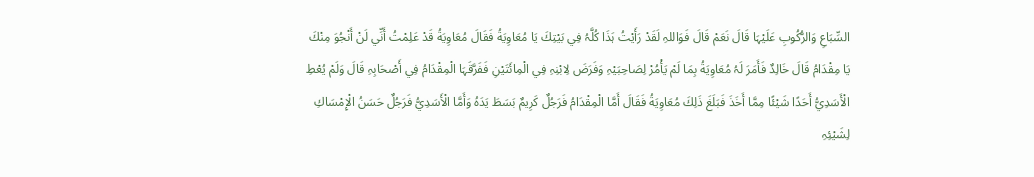السِّبَاعِ وَالرُّكُوبِ عَلَيْہَا قَالَ نَعَمْ قَالَ فَوَاللہِ لَقَدْ رَأَيْتُ ہَذَا كُلَّہُ فِي بَيْتِكَ يَا مُعَاوِيَةُ فَقَالَ مُعَاوِيَةُ قَدْ عَلِمْتُ أَنِّي لَنْ أَنْجُوَ مِنْكَ يَا مِقْدَامُ قَالَ خَالِدٌ فَأَمَرَ لَہُ مُعَاوِيَةُ بِمَا لَمْ يَأْمُرْ لِصَاحِبَيْہِ وَفَرَضَ لِابْنِہِ فِي الْمِائَتَيْنِ فَفَرَّقَہَا الْمِقْدَامُ فِي أَصْحَابِہِ قَالَ وَلَمْ يُعْطِ الْأَسَدِيُّ أَحَدًا شَيْئًا مِمَّا أَخَذَ فَبَلَغَ ذَلِكَ مُعَاوِيَةُ فَقَالَ أَمَّا الْمِقْدَامُ فَرَجُلٌ كَرِيمٌ بَسَطَ يَدَہُ وَأَمَّا الْأَسَدِيُّ فَرَجُلٌ حَسَنُ الْإِمْسَاكِ لِشَيْئِہِ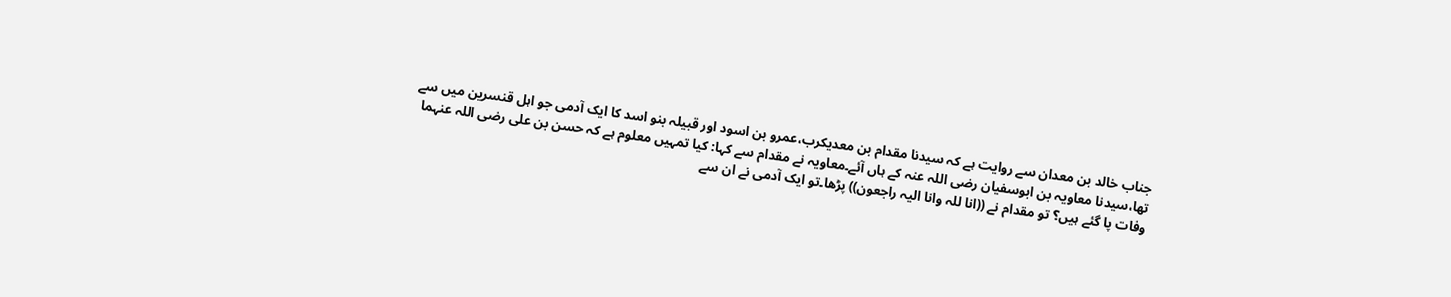جناب خالد بن معدان سے روایت ہے کہ سیدنا مقدام بن معدیکرب،عمرو بن اسود اور قبیلہ بنو اسد کا ایک آدمی جو اہل قنسرین میں سے تھا،سیدنا معاویہ بن ابوسفیان رضی اللہ عنہ کے ہاں آئے۔معاویہ نے مقدام سے کہا: کیا تمہیں معلوم ہے کہ حسن بن علی رضی اللہ عنہما وفات پا گئے ہیں؟ تو مقدام نے ((انا للہ وانا الیہ راجعون)) پڑھا۔تو ایک آدمی نے ان سے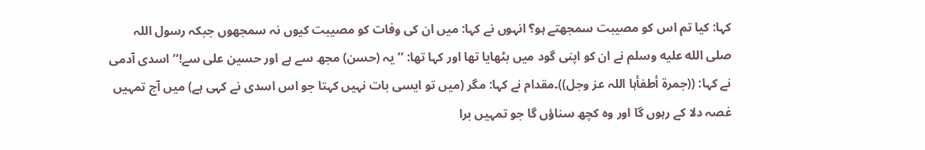کہا: کیا تم اس کو مصیبت سمجھتے ہو؟ انہوں نے کہا: میں ان کی وفات کو مصیبت کیوں نہ سمجھوں جبکہ رسول اللہ صلى الله عليه وسلم نے ان کو اپنی گود میں بٹھایا تھا اور کہا تھا: ’’یہ (حسن) مجھ سے ہے اور حسین علی سے!‘‘ اسدی آدمی نے کہا: ((جمرۃ أطفأہا اللہ عز وجل))۔مقدام نے کہا: مگر (میں تو ایسی بات نہیں کہتا جو اس اسدی نے کہی ہے) میں آج تمہیں غصہ دلا کے رہوں گا اور وہ کچھ سناؤں گا جو تمہیں برا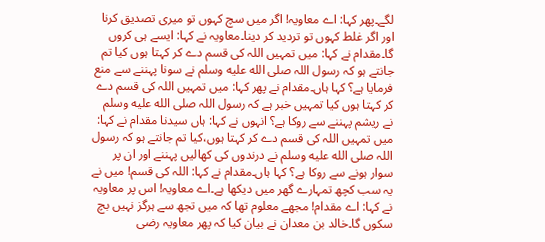لگے۔پھر کہا: اے معاویہ! اگر میں سچ کہوں تو میری تصدیق کرنا اور اگر غلط کہوں تو تردید کر دینا۔معاویہ نے کہا: ایسے ہی کروں گا۔مقدام نے کہا: میں تمہیں اللہ کی قسم دے کر کہتا ہوں کیا تم جانتے ہو کہ رسول اللہ صلى الله عليه وسلم نے سونا پہننے سے منع فرمایا ہے؟ کہا ہاں۔مقدام نے پھر کہا: میں تمہیں اللہ کی قسم دے کر کہتا ہوں کیا تمہیں خبر ہے کہ رسول اللہ صلى الله عليه وسلم نے ریشم پہننے سے روکا ہے؟ انہوں نے کہا: ہاں سیدنا مقدام نے کہا: میں تمہیں اللہ کی قسم دے کر کہتا ہوں،کیا تم جانتے ہو کہ رسول اللہ صلى الله عليه وسلم نے درندوں کی کھالیں پہننے اور ان پر سوار ہونے سے روکا ہے؟ کہا ہاں۔مقدام نے کہا: اللہ کی قسم! میں نے یہ سب کچھ تمہارے گھر میں دیکھا ہے۔اے معاویہ! اس پر معاویہ نے کہا: اے مقدام! مجھے معلوم تھا کہ میں تجھ سے ہرگز نہیں بچ سکوں گا۔خالد بن معدان نے بیان کیا کہ پھر معاویہ رضی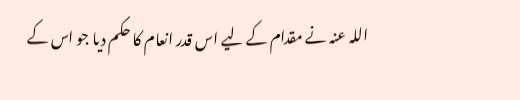اللہ عنہ نے مقدام کے لیے اس قدر انعام کا حکم دیا جو اس کے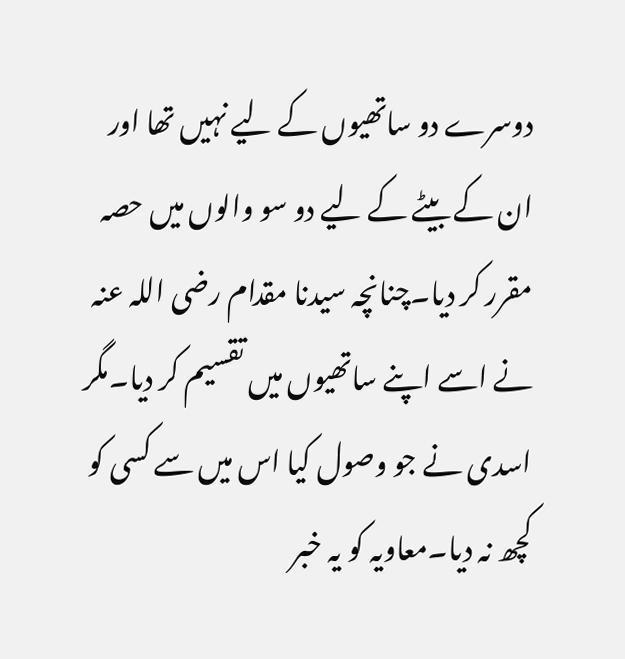دوسرے دو ساتھیوں کے لیے نہیں تھا اور ان کے بیٹے کے لیے دو سو والوں میں حصہ مقرر کر دیا۔چنانچہ سیدنا مقدام رضی اللہ عنہ نے اسے اپنے ساتھیوں میں تقسیم کر دیا۔مگر اسدی نے جو وصول کیا اس میں سے کسی کو کچھ نہ دیا۔معاویہ کو یہ خبر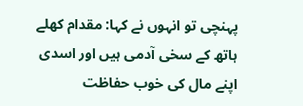پہنچی تو انہوں نے کہا: مقدام کھلے ہاتھ کے سخی آدمی ہیں اور اسدی اپنے مال کی خوب حفاظت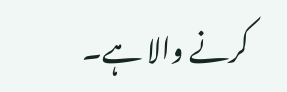کرنے والا ہے۔